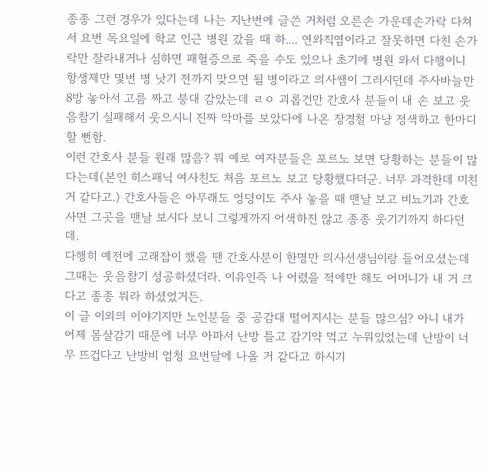종종 그런 경우가 있다는데 나는 지난번에 글쓴 거처럼 오른손 가운데손가락 다쳐서 요번 목요일에 학교 인근 병원 갔을 때 하.... 연와직염이라고 잘못하면 다친 손가락만 잘라내거나 심하면 패혈증으로 죽을 수도 있으나 초기에 병원 와서 다행이니 항생제만 몇번 병 낫기 전까지 맞으면 될 병이라고 의사쌤이 그러시던데 주사바늘만 8방 놓아서 고름 짜고 붕대 감았는데 ㄹㅇ 괴롭건만 간호사 분들이 내 손 보고 웃음참기 실패해서 웃으시니 진짜 악마를 보았다에 나온 장경철 마냥 정색하고 한마디 할 뻔함.
이런 간호사 분들 원래 많음? 뭐 예로 여자분들은 포르노 보면 당황하는 분들이 많다는데(본인 히스패닉 여사친도 처음 포르노 보고 당황했다더군. 너무 과격한데 미친 거 같다고.) 간호사들은 아무래도 엉덩이도 주사 놓을 때 맨날 보고 비뇨기과 간호사면 그곳을 맨날 보시다 보니 그렇게까지 어색하진 않고 종종 웃기기까지 하다던데.
다행히 예전에 고래잡이 했을 땐 간호사분이 한명만 의사선생님이랑 들어오셨는데 그때는 웃음참기 성공하셨더라. 이유인즉 나 어렸을 적에만 해도 어머니가 내 거 크다고 종종 뭐라 하셨었거든.
이 글 이외의 이야기지만 노인분들 중 공감대 떨어지시는 분들 많으심? 아니 내가 어제 몸살감기 때문에 너무 아파서 난방 틀고 감기약 먹고 누워있었는데 난방이 너무 뜨겁다고 난방비 엄청 요번달에 나올 거 같다고 하시기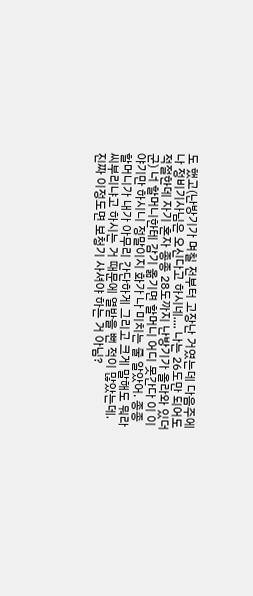도 했고(난방기가 며칠 전부터 고장난 거였는데 다음주에나 정비기사님은 오신다고 하시네.... 나는 26도만 되어도 적절한데 자기 혼자 종종 28도까지 난방기가 올라와 있더군) 너 할머니한테 감기 옮기면 할머니 어디 못간다 이 이야기만 하시니 정말이지 화가 나 미치는 줄 알았어. 종종 할머니가 내가 아무리 간단하게 그리고 크게 말해도 뭐라 씨부리냐고 하시는 거 때문에 열받을 뻔 적이 많았는데. 진짜 이정도면 보청기 사셔야 하는 거 아님?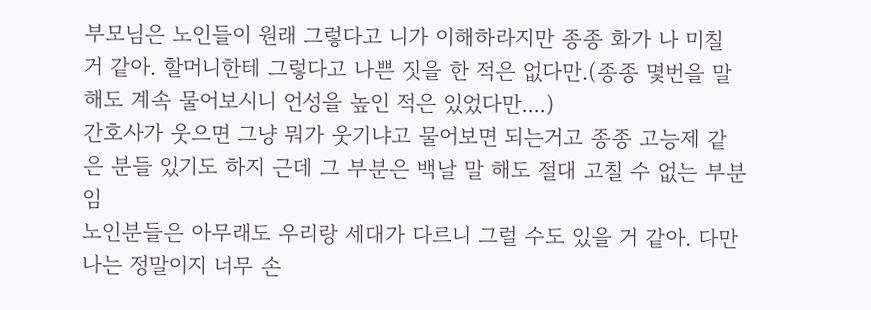부모님은 노인들이 원래 그렇다고 니가 이해하라지만 종종 화가 나 미칠 거 같아. 할머니한테 그렇다고 나쁜 짓을 한 적은 없다만.(종종 몇번을 말해도 계속 물어보시니 언성을 높인 적은 있었다만....)
간호사가 웃으면 그냥 뭐가 웃기냐고 물어보면 되는거고 종종 고능제 같은 분들 있기도 하지 근데 그 부분은 백날 말 해도 절대 고칠 수 없는 부분임
노인분들은 아무래도 우리랑 세대가 다르니 그럴 수도 있을 거 같아. 다만 나는 정말이지 너무 손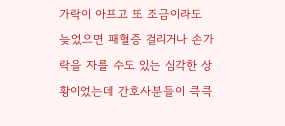가락이 아프고 또 조금이라도 늦었으면 패혈증 걸리거나 손가락을 자를 수도 있는 심각한 상황이었는데 간호사분들이 큭큭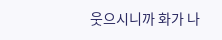웃으시니까 화가 나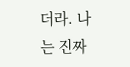더라. 나는 진짜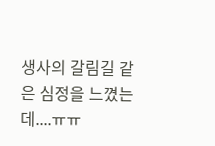생사의 갈림길 같은 심정을 느꼈는데....ㅠㅠ